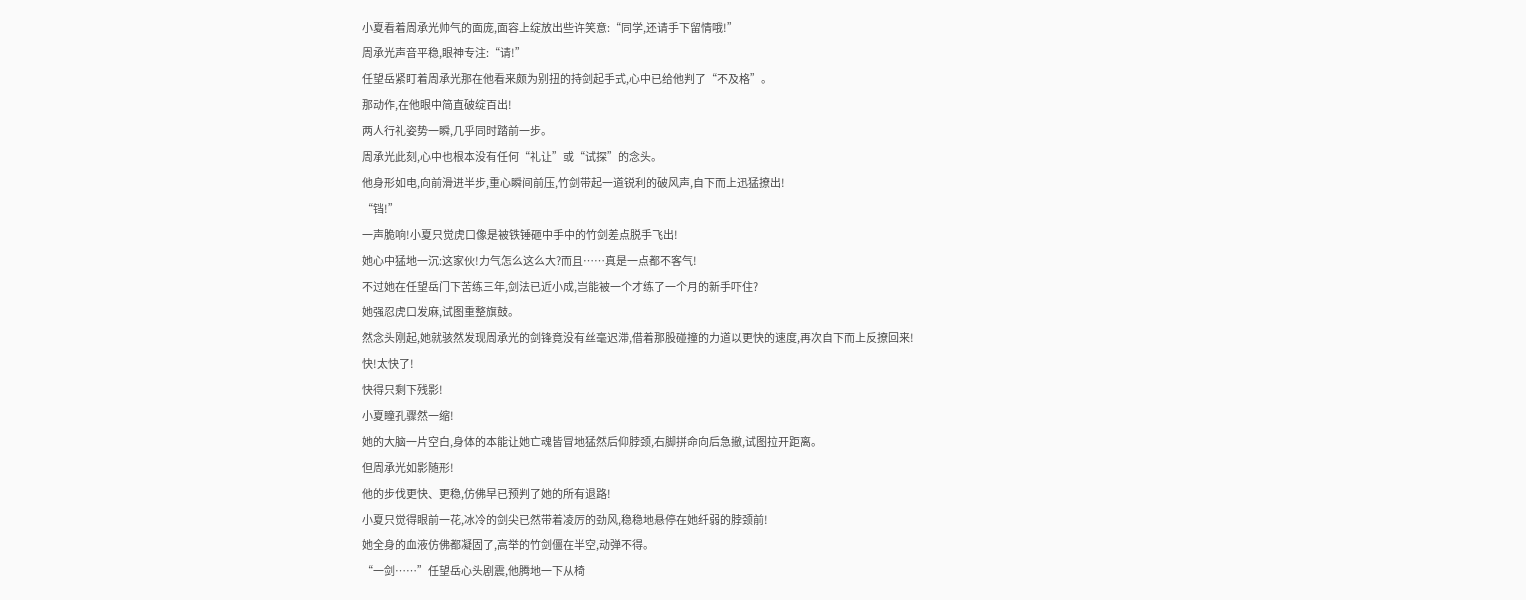小夏看着周承光帅气的面庞,面容上绽放出些许笑意:“同学,还请手下留情哦!”
周承光声音平稳,眼神专注:“请!”
任望岳紧盯着周承光那在他看来颇为别扭的持剑起手式,心中已给他判了“不及格”。
那动作,在他眼中简直破绽百出!
两人行礼姿势一瞬,几乎同时踏前一步。
周承光此刻,心中也根本没有任何“礼让”或“试探”的念头。
他身形如电,向前滑进半步,重心瞬间前压,竹剑带起一道锐利的破风声,自下而上迅猛撩出!
“铛!”
一声脆响!小夏只觉虎口像是被铁锤砸中手中的竹剑差点脱手飞出!
她心中猛地一沉:这家伙!力气怎么这么大?而且……真是一点都不客气!
不过她在任望岳门下苦练三年,剑法已近小成,岂能被一个才练了一个月的新手吓住?
她强忍虎口发麻,试图重整旗鼓。
然念头刚起,她就骇然发现周承光的剑锋竟没有丝毫迟滞,借着那股碰撞的力道以更快的速度,再次自下而上反撩回来!
快!太快了!
快得只剩下残影!
小夏瞳孔骤然一缩!
她的大脑一片空白,身体的本能让她亡魂皆冒地猛然后仰脖颈,右脚拼命向后急撤,试图拉开距离。
但周承光如影随形!
他的步伐更快、更稳,仿佛早已预判了她的所有退路!
小夏只觉得眼前一花,冰冷的剑尖已然带着凌厉的劲风,稳稳地悬停在她纤弱的脖颈前!
她全身的血液仿佛都凝固了,高举的竹剑僵在半空,动弹不得。
“一剑……”任望岳心头剧震,他腾地一下从椅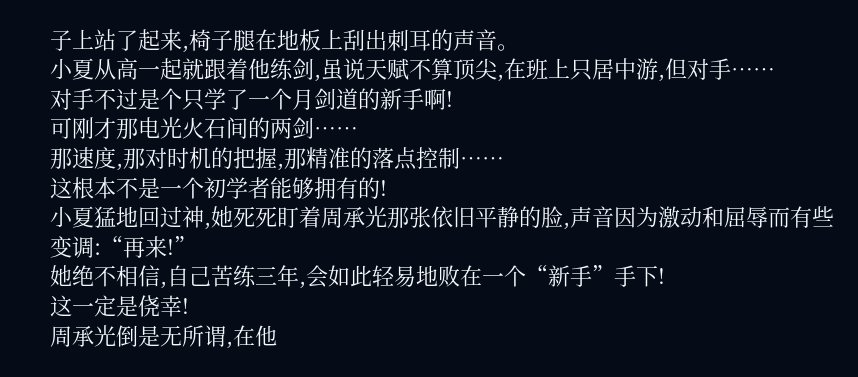子上站了起来,椅子腿在地板上刮出刺耳的声音。
小夏从高一起就跟着他练剑,虽说天赋不算顶尖,在班上只居中游,但对手……
对手不过是个只学了一个月剑道的新手啊!
可刚才那电光火石间的两剑……
那速度,那对时机的把握,那精准的落点控制……
这根本不是一个初学者能够拥有的!
小夏猛地回过神,她死死盯着周承光那张依旧平静的脸,声音因为激动和屈辱而有些变调:“再来!”
她绝不相信,自己苦练三年,会如此轻易地败在一个“新手”手下!
这一定是侥幸!
周承光倒是无所谓,在他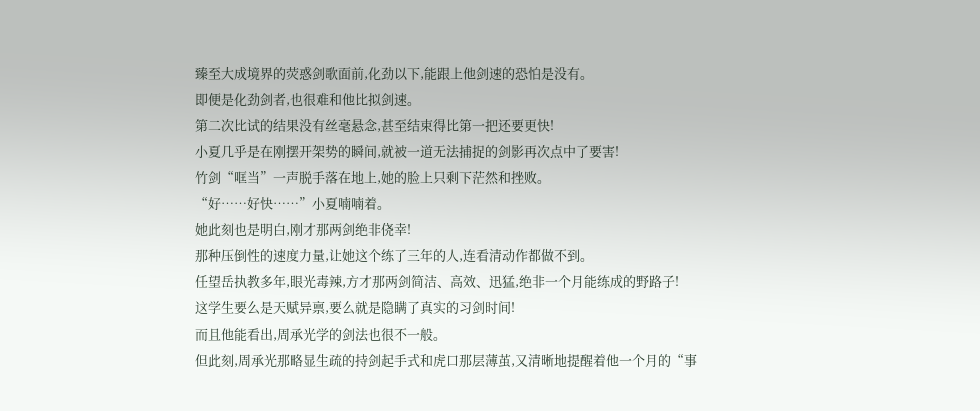臻至大成境界的荧惑剑歌面前,化劲以下,能跟上他剑速的恐怕是没有。
即便是化劲剑者,也很难和他比拟剑速。
第二次比试的结果没有丝毫悬念,甚至结束得比第一把还要更快!
小夏几乎是在刚摆开架势的瞬间,就被一道无法捕捉的剑影再次点中了要害!
竹剑“哐当”一声脱手落在地上,她的脸上只剩下茫然和挫败。
“好……好快……”小夏喃喃着。
她此刻也是明白,刚才那两剑绝非侥幸!
那种压倒性的速度力量,让她这个练了三年的人,连看清动作都做不到。
任望岳执教多年,眼光毒辣,方才那两剑简洁、高效、迅猛,绝非一个月能练成的野路子!
这学生要么是天赋异禀,要么就是隐瞒了真实的习剑时间!
而且他能看出,周承光学的剑法也很不一般。
但此刻,周承光那略显生疏的持剑起手式和虎口那层薄茧,又清晰地提醒着他一个月的“事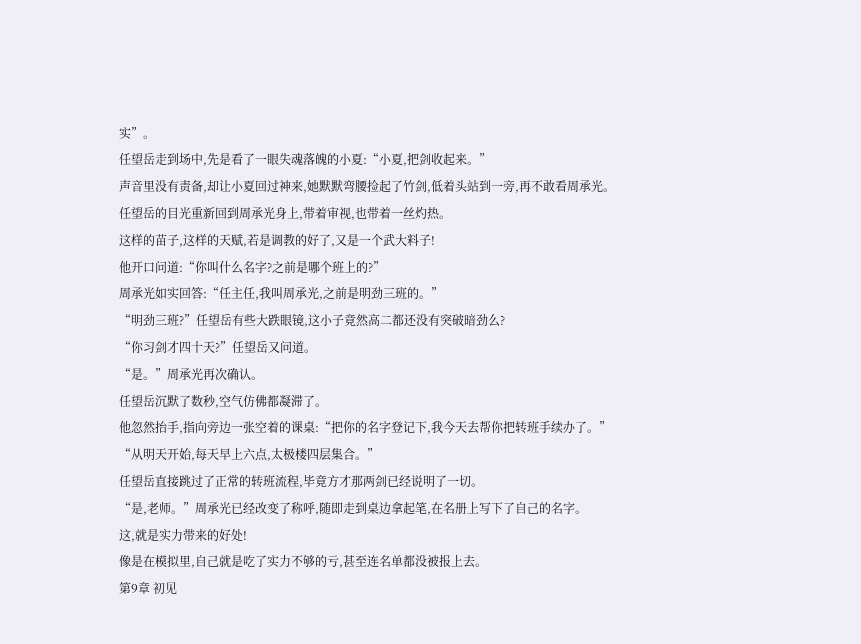实”。
任望岳走到场中,先是看了一眼失魂落魄的小夏:“小夏,把剑收起来。”
声音里没有责备,却让小夏回过神来,她默默弯腰捡起了竹剑,低着头站到一旁,再不敢看周承光。
任望岳的目光重新回到周承光身上,带着审视,也带着一丝灼热。
这样的苗子,这样的天赋,若是调教的好了,又是一个武大料子!
他开口问道:“你叫什么名字?之前是哪个班上的?”
周承光如实回答:“任主任,我叫周承光,之前是明劲三班的。”
“明劲三班?”任望岳有些大跌眼镜,这小子竟然高二都还没有突破暗劲么?
“你习剑才四十天?”任望岳又问道。
“是。”周承光再次确认。
任望岳沉默了数秒,空气仿佛都凝滞了。
他忽然抬手,指向旁边一张空着的课桌:“把你的名字登记下,我今天去帮你把转班手续办了。”
“从明天开始,每天早上六点,太极楼四层集合。”
任望岳直接跳过了正常的转班流程,毕竟方才那两剑已经说明了一切。
“是,老师。”周承光已经改变了称呼,随即走到桌边拿起笔,在名册上写下了自己的名字。
这,就是实力带来的好处!
像是在模拟里,自己就是吃了实力不够的亏,甚至连名单都没被报上去。
第9章 初见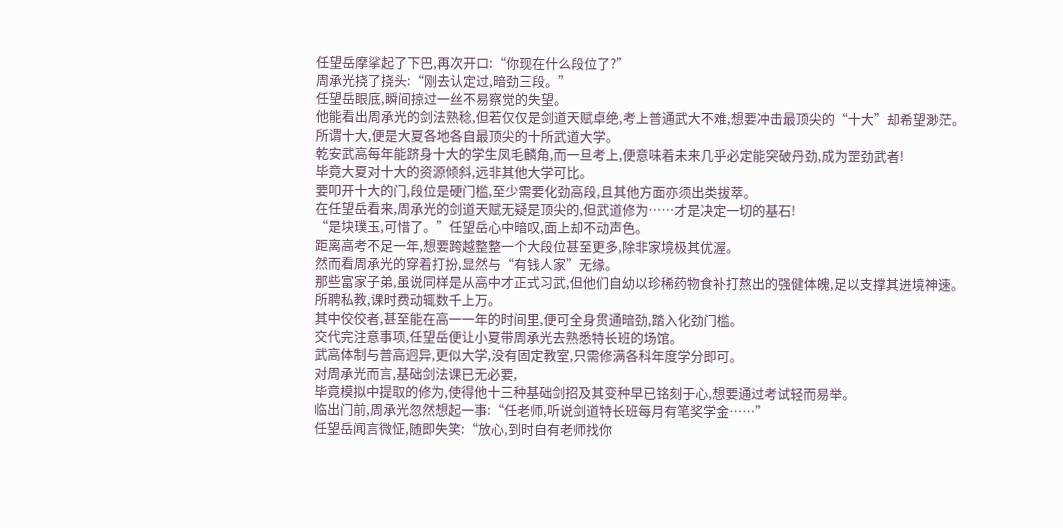任望岳摩挲起了下巴,再次开口:“你现在什么段位了?”
周承光挠了挠头:“刚去认定过,暗劲三段。”
任望岳眼底,瞬间掠过一丝不易察觉的失望。
他能看出周承光的剑法熟稔,但若仅仅是剑道天赋卓绝,考上普通武大不难,想要冲击最顶尖的“十大”却希望渺茫。
所谓十大,便是大夏各地各自最顶尖的十所武道大学。
乾安武高每年能跻身十大的学生凤毛麟角,而一旦考上,便意味着未来几乎必定能突破丹劲,成为罡劲武者!
毕竟大夏对十大的资源倾斜,远非其他大学可比。
要叩开十大的门,段位是硬门槛,至少需要化劲高段,且其他方面亦须出类拔萃。
在任望岳看来,周承光的剑道天赋无疑是顶尖的,但武道修为……才是决定一切的基石!
“是块璞玉,可惜了。”任望岳心中暗叹,面上却不动声色。
距离高考不足一年,想要跨越整整一个大段位甚至更多,除非家境极其优渥。
然而看周承光的穿着打扮,显然与“有钱人家”无缘。
那些富家子弟,虽说同样是从高中才正式习武,但他们自幼以珍稀药物食补打熬出的强健体魄,足以支撑其进境神速。
所聘私教,课时费动辄数千上万。
其中佼佼者,甚至能在高一一年的时间里,便可全身贯通暗劲,踏入化劲门槛。
交代完注意事项,任望岳便让小夏带周承光去熟悉特长班的场馆。
武高体制与普高迥异,更似大学,没有固定教室,只需修满各科年度学分即可。
对周承光而言,基础剑法课已无必要,
毕竟模拟中提取的修为,使得他十三种基础剑招及其变种早已铭刻于心,想要通过考试轻而易举。
临出门前,周承光忽然想起一事:“任老师,听说剑道特长班每月有笔奖学金……”
任望岳闻言微怔,随即失笑:“放心,到时自有老师找你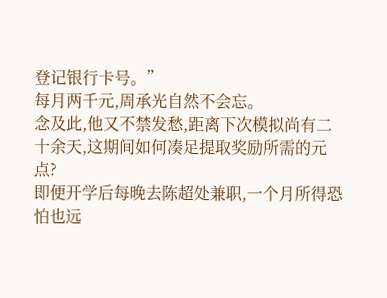登记银行卡号。”
每月两千元,周承光自然不会忘。
念及此,他又不禁发愁,距离下次模拟尚有二十余天,这期间如何凑足提取奖励所需的元点?
即便开学后每晚去陈超处兼职,一个月所得恐怕也远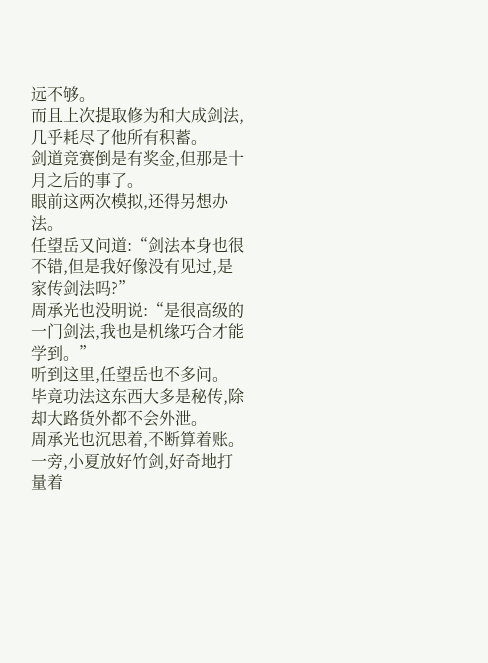远不够。
而且上次提取修为和大成剑法,几乎耗尽了他所有积蓄。
剑道竞赛倒是有奖金,但那是十月之后的事了。
眼前这两次模拟,还得另想办法。
任望岳又问道:“剑法本身也很不错,但是我好像没有见过,是家传剑法吗?”
周承光也没明说:“是很高级的一门剑法,我也是机缘巧合才能学到。”
听到这里,任望岳也不多问。
毕竟功法这东西大多是秘传,除却大路货外都不会外泄。
周承光也沉思着,不断算着账。
一旁,小夏放好竹剑,好奇地打量着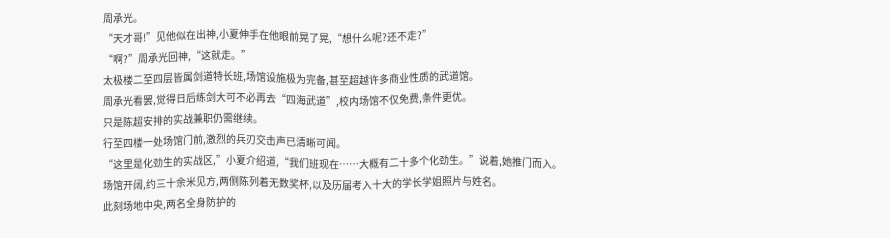周承光。
“天才哥!”见他似在出神,小夏伸手在他眼前晃了晃,“想什么呢?还不走?”
“啊?”周承光回神,“这就走。”
太极楼二至四层皆属剑道特长班,场馆设施极为完备,甚至超越许多商业性质的武道馆。
周承光看罢,觉得日后练剑大可不必再去“四海武道”,校内场馆不仅免费,条件更优。
只是陈超安排的实战兼职仍需继续。
行至四楼一处场馆门前,激烈的兵刃交击声已清晰可闻。
“这里是化劲生的实战区,”小夏介绍道,“我们班现在……大概有二十多个化劲生。”说着,她推门而入。
场馆开阔,约三十余米见方,两侧陈列着无数奖杯,以及历届考入十大的学长学姐照片与姓名。
此刻场地中央,两名全身防护的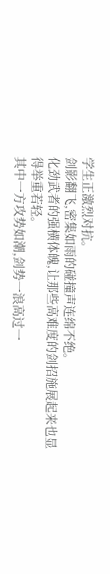学生正激烈对抗。
剑影翻飞,密集如雨的碰撞声连绵不绝。
化劲武者的强横体魄,让那些高难度的剑招施展起来也显得举重若轻。
其中一方攻势如潮,剑势一浪高过一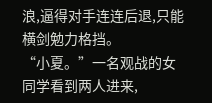浪,逼得对手连连后退,只能横剑勉力格挡。
“小夏。”一名观战的女同学看到两人进来,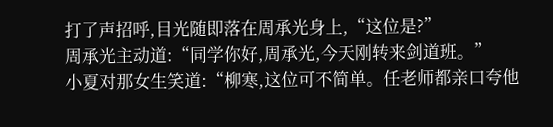打了声招呼,目光随即落在周承光身上,“这位是?”
周承光主动道:“同学你好,周承光,今天刚转来剑道班。”
小夏对那女生笑道:“柳寒,这位可不简单。任老师都亲口夸他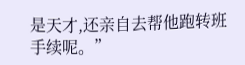是天才,还亲自去帮他跑转班手续呢。”